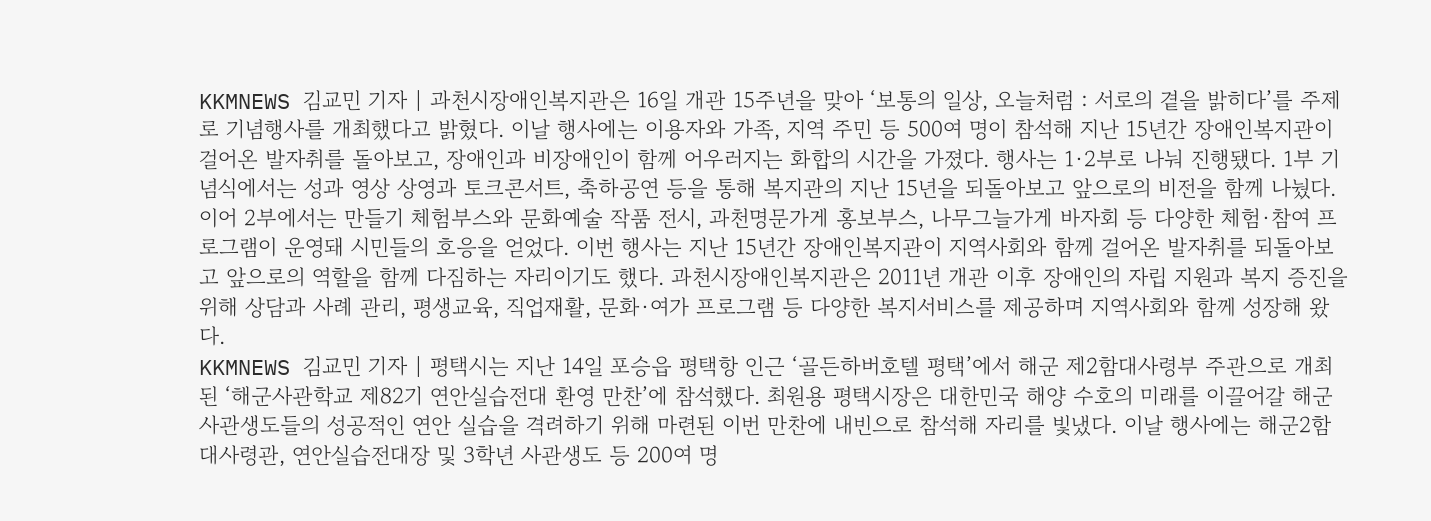KKMNEWS 김교민 기자 | 과천시장애인복지관은 16일 개관 15주년을 맞아 ‘보통의 일상, 오늘처럼 : 서로의 곁을 밝히다’를 주제로 기념행사를 개최했다고 밝혔다. 이날 행사에는 이용자와 가족, 지역 주민 등 500여 명이 참석해 지난 15년간 장애인복지관이 걸어온 발자취를 돌아보고, 장애인과 비장애인이 함께 어우러지는 화합의 시간을 가졌다. 행사는 1·2부로 나눠 진행됐다. 1부 기념식에서는 성과 영상 상영과 토크콘서트, 축하공연 등을 통해 복지관의 지난 15년을 되돌아보고 앞으로의 비전을 함께 나눴다. 이어 2부에서는 만들기 체험부스와 문화예술 작품 전시, 과천명문가게 홍보부스, 나무그늘가게 바자회 등 다양한 체험·참여 프로그램이 운영돼 시민들의 호응을 얻었다. 이번 행사는 지난 15년간 장애인복지관이 지역사회와 함께 걸어온 발자취를 되돌아보고 앞으로의 역할을 함께 다짐하는 자리이기도 했다. 과천시장애인복지관은 2011년 개관 이후 장애인의 자립 지원과 복지 증진을 위해 상담과 사례 관리, 평생교육, 직업재활, 문화·여가 프로그램 등 다양한 복지서비스를 제공하며 지역사회와 함께 성장해 왔다.
KKMNEWS 김교민 기자 | 평택시는 지난 14일 포승읍 평택항 인근 ‘골든하버호텔 평택’에서 해군 제2함대사령부 주관으로 개최된 ‘해군사관학교 제82기 연안실습전대 환영 만찬’에 참석했다. 최원용 평택시장은 대한민국 해양 수호의 미래를 이끌어갈 해군사관생도들의 성공적인 연안 실습을 격려하기 위해 마련된 이번 만찬에 내빈으로 참석해 자리를 빛냈다. 이날 행사에는 해군2함대사령관, 연안실습전대장 및 3학년 사관생도 등 200여 명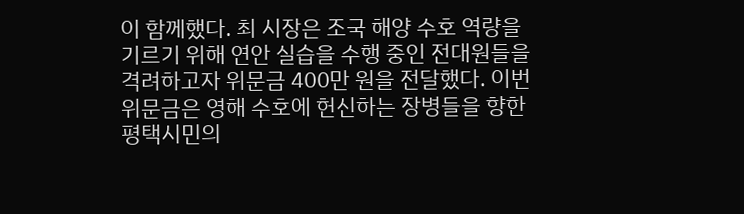이 함께했다. 최 시장은 조국 해양 수호 역량을 기르기 위해 연안 실습을 수행 중인 전대원들을 격려하고자 위문금 400만 원을 전달했다. 이번 위문금은 영해 수호에 헌신하는 장병들을 향한 평택시민의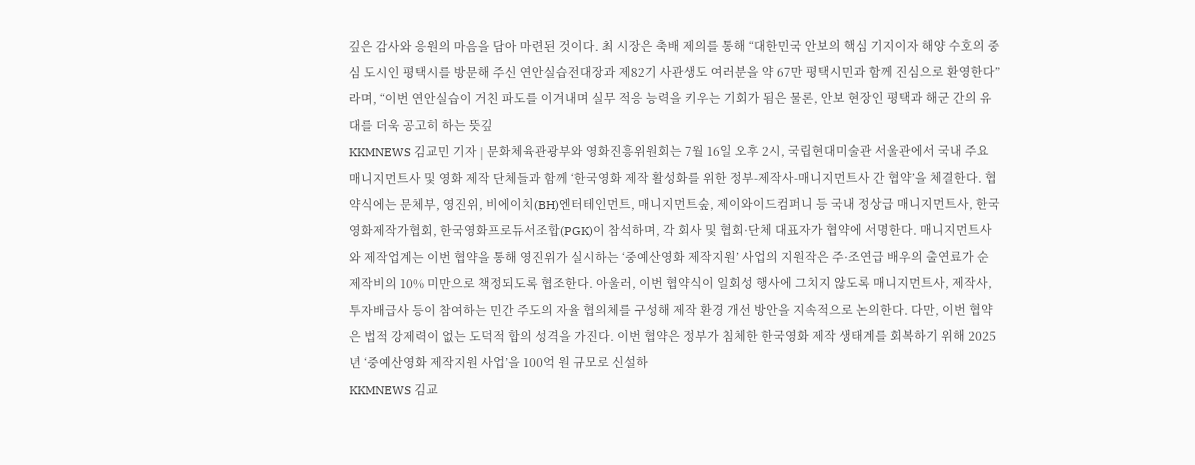깊은 감사와 응원의 마음을 담아 마련된 것이다. 최 시장은 축배 제의를 통해 “대한민국 안보의 핵심 기지이자 해양 수호의 중심 도시인 평택시를 방문해 주신 연안실습전대장과 제82기 사관생도 여러분을 약 67만 평택시민과 함께 진심으로 환영한다”라며, “이번 연안실습이 거친 파도를 이겨내며 실무 적응 능력을 키우는 기회가 됨은 물론, 안보 현장인 평택과 해군 간의 유대를 더욱 공고히 하는 뜻깊
KKMNEWS 김교민 기자 | 문화체육관광부와 영화진흥위원회는 7월 16일 오후 2시, 국립현대미술관 서울관에서 국내 주요 매니지먼트사 및 영화 제작 단체들과 함께 ‘한국영화 제작 활성화를 위한 정부-제작사-매니지먼트사 간 협약’을 체결한다. 협약식에는 문체부, 영진위, 비에이치(BH)엔터테인먼트, 매니지먼트숲, 제이와이드컴퍼니 등 국내 정상급 매니지먼트사, 한국영화제작가협회, 한국영화프로듀서조합(PGK)이 참석하며, 각 회사 및 협회·단체 대표자가 협약에 서명한다. 매니지먼트사와 제작업계는 이번 협약을 통해 영진위가 실시하는 ‘중예산영화 제작지원’ 사업의 지원작은 주·조연급 배우의 출연료가 순제작비의 10% 미만으로 책정되도록 협조한다. 아울러, 이번 협약식이 일회성 행사에 그치지 않도록 매니지먼트사, 제작사, 투자배급사 등이 참여하는 민간 주도의 자율 협의체를 구성해 제작 환경 개선 방안을 지속적으로 논의한다. 다만, 이번 협약은 법적 강제력이 없는 도덕적 합의 성격을 가진다. 이번 협약은 정부가 침체한 한국영화 제작 생태계를 회복하기 위해 2025년 ‘중예산영화 제작지원 사업’을 100억 원 규모로 신설하
KKMNEWS 김교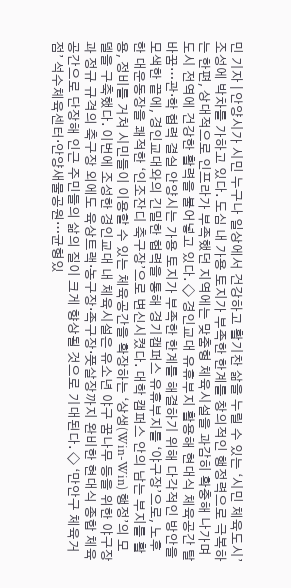민 기자 | 안양시가 시민 누구나 일상에서 건강하고 활기찬 삶을 누릴 수 있는 ‘시민 체육도시’ 조성에 박차를 가하고 있다. 도심 내 가용 토지가 부족한 한계를 창의적인 행정력으로 극복하는 한편, 상대적으로 인프라가 부족했던 지역에는 맞춤형 체육시설을 과감히 확충해 나가며 도시 전역에 건강한 활력을 불어넣고 있다. ◇ 경인교대 유휴부지 활용해 현대식 체육공간 탈바꿈…관·학 협력 결실 안양시는 가용 토지가 부족한 한계를 해결하기 위해 다각적인 방안을 모색한 끝에, 경인교대와의 긴밀한 협력을 통해 경기캠퍼스 유휴부지를 ‘야구장’으로, 노후한 대운동장을 쾌적한 ‘인조잔디 축구장’으로 변신시켰다. 대학 캠퍼스 안의 남는 부지를 활용, 정비를 거쳐 시민들이 이용할 수 있는 체육공간을 확장하는 ‘상생(Win-Win) 행정’의 모델을 구축했다. 이번에 조성한 경인교대 내 체육시설은 유소년 야구 꿈나무 등을 위한 야구장과 정규 규격의 축구장 외에도 육상트랙·농구장·족구장·풋살장까지 완비한 현대식 종합 체육공간으로 단장해 인근 주민들의 삶의 질이 크게 향상될 것으로 기대된다. ◇ ‘만안구 체육거점’ 석수체육센터·안양새물공원…균형있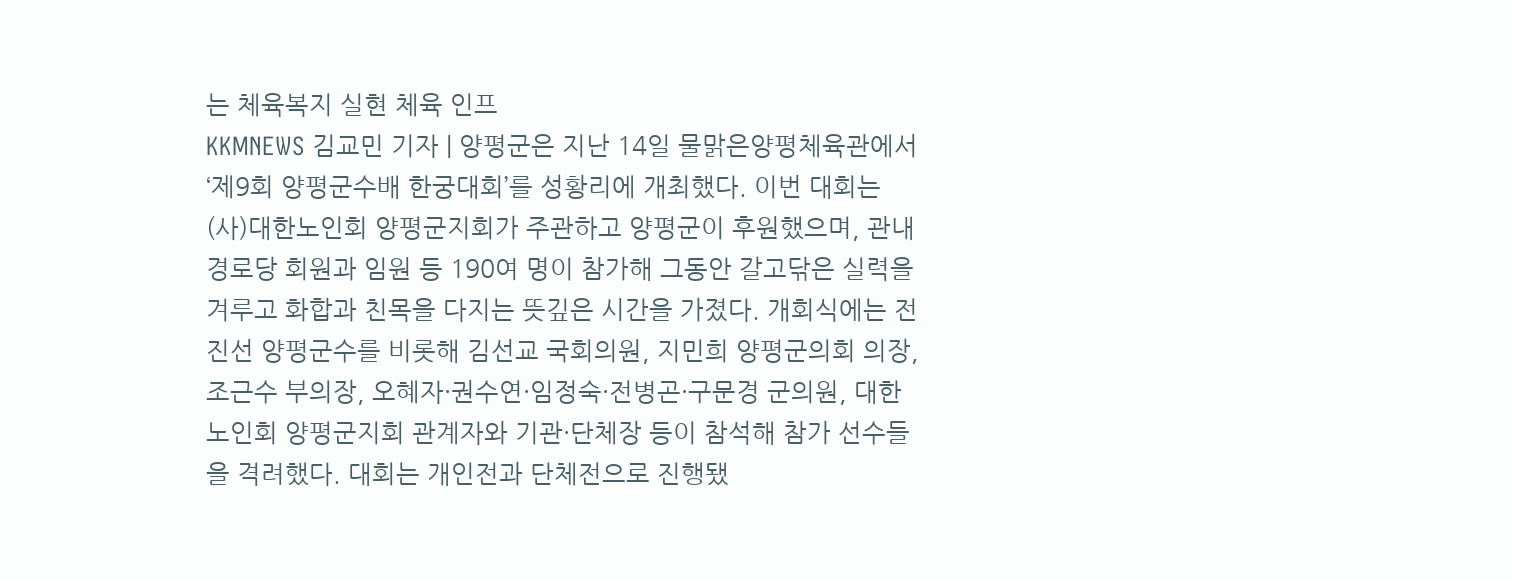는 체육복지 실현 체육 인프
KKMNEWS 김교민 기자 | 양평군은 지난 14일 물맑은양평체육관에서 ‘제9회 양평군수배 한궁대회’를 성황리에 개최했다. 이번 대회는 (사)대한노인회 양평군지회가 주관하고 양평군이 후원했으며, 관내 경로당 회원과 임원 등 190여 명이 참가해 그동안 갈고닦은 실력을 겨루고 화합과 친목을 다지는 뜻깊은 시간을 가졌다. 개회식에는 전진선 양평군수를 비롯해 김선교 국회의원, 지민희 양평군의회 의장, 조근수 부의장, 오혜자·권수연·임정숙·전병곤·구문경 군의원, 대한노인회 양평군지회 관계자와 기관·단체장 등이 참석해 참가 선수들을 격려했다. 대회는 개인전과 단체전으로 진행됐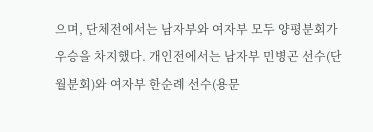으며, 단체전에서는 남자부와 여자부 모두 양평분회가 우승을 차지했다. 개인전에서는 남자부 민병곤 선수(단월분회)와 여자부 한순례 선수(용문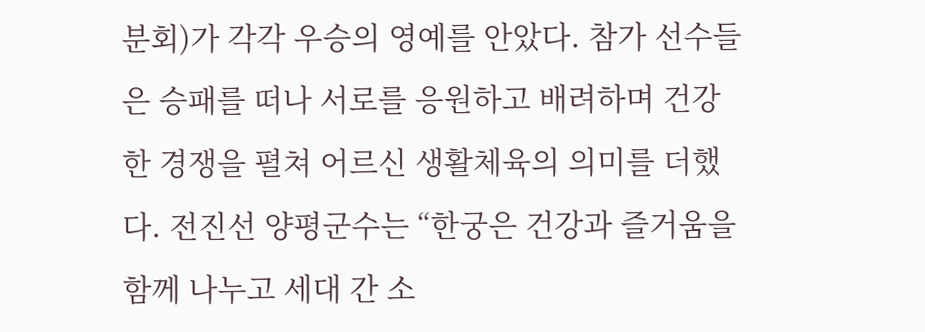분회)가 각각 우승의 영예를 안았다. 참가 선수들은 승패를 떠나 서로를 응원하고 배려하며 건강한 경쟁을 펼쳐 어르신 생활체육의 의미를 더했다. 전진선 양평군수는 “한궁은 건강과 즐거움을 함께 나누고 세대 간 소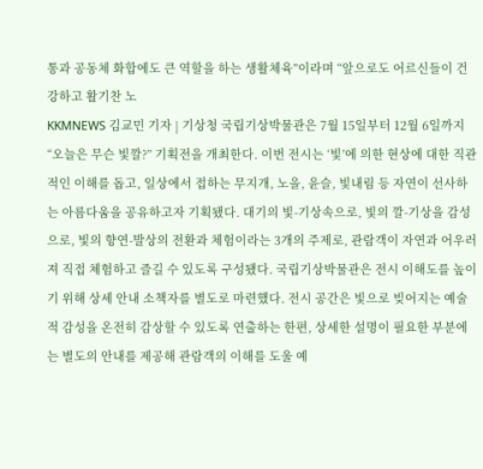통과 공동체 화합에도 큰 역할을 하는 생활체육”이라며 “앞으로도 어르신들이 건강하고 활기찬 노
KKMNEWS 김교민 기자 | 기상청 국립기상박물관은 7월 15일부터 12월 6일까지 “오늘은 무슨 빛깔?” 기획전을 개최한다. 이번 전시는 ‘빛’에 의한 현상에 대한 직관적인 이해를 돕고, 일상에서 접하는 무지개, 노을, 윤슬, 빛내림 등 자연이 선사하는 아름다움을 공유하고자 기획됐다. 대기의 빛-기상속으로, 빛의 깔-기상을 감성으로, 빛의 향연-발상의 전환과 체험이라는 3개의 주제로, 관람객이 자연과 어우러져 직접 체험하고 즐길 수 있도록 구성됐다. 국립기상박물관은 전시 이해도를 높이기 위해 상세 안내 소책자를 별도로 마련했다. 전시 공간은 빛으로 빚어지는 예술적 감성을 온전히 감상할 수 있도록 연출하는 한편, 상세한 설명이 필요한 부분에는 별도의 안내를 제공해 관람객의 이해를 도울 예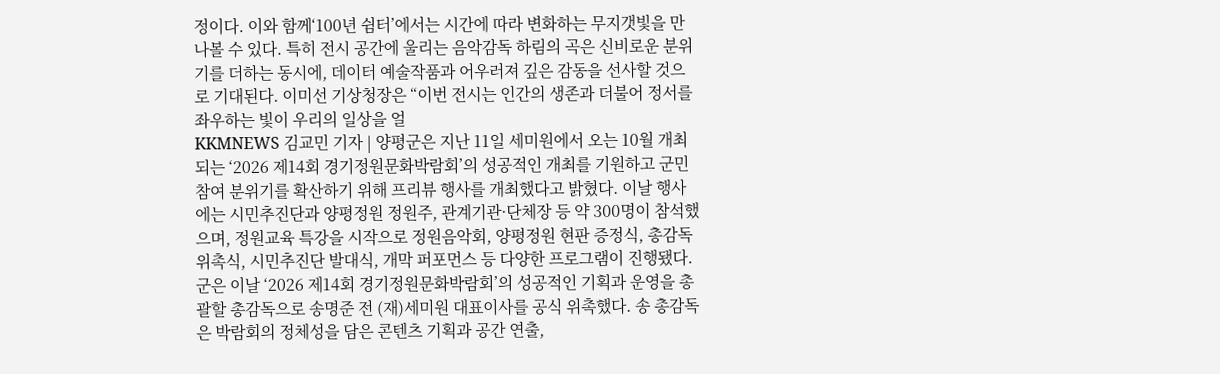정이다. 이와 함께‘100년 쉼터’에서는 시간에 따라 변화하는 무지갯빛을 만나볼 수 있다. 특히 전시 공간에 울리는 음악감독 하림의 곡은 신비로운 분위기를 더하는 동시에, 데이터 예술작품과 어우러져 깊은 감동을 선사할 것으로 기대된다. 이미선 기상청장은 “이번 전시는 인간의 생존과 더불어 정서를 좌우하는 빛이 우리의 일상을 얼
KKMNEWS 김교민 기자 | 양평군은 지난 11일 세미원에서 오는 10월 개최되는 ‘2026 제14회 경기정원문화박람회’의 성공적인 개최를 기원하고 군민 참여 분위기를 확산하기 위해 프리뷰 행사를 개최했다고 밝혔다. 이날 행사에는 시민추진단과 양평정원 정원주, 관계기관·단체장 등 약 300명이 참석했으며, 정원교육 특강을 시작으로 정원음악회, 양평정원 현판 증정식, 총감독 위촉식, 시민추진단 발대식, 개막 퍼포먼스 등 다양한 프로그램이 진행됐다. 군은 이날 ‘2026 제14회 경기정원문화박람회’의 성공적인 기획과 운영을 총괄할 총감독으로 송명준 전 (재)세미원 대표이사를 공식 위촉했다. 송 총감독은 박람회의 정체성을 담은 콘텐츠 기획과 공간 연출,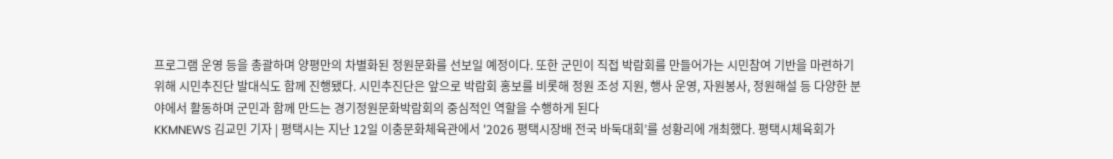프로그램 운영 등을 총괄하며 양평만의 차별화된 정원문화를 선보일 예정이다. 또한 군민이 직접 박람회를 만들어가는 시민참여 기반을 마련하기 위해 시민추진단 발대식도 함께 진행됐다. 시민추진단은 앞으로 박람회 홍보를 비롯해 정원 조성 지원, 행사 운영, 자원봉사, 정원해설 등 다양한 분야에서 활동하며 군민과 함께 만드는 경기정원문화박람회의 중심적인 역할을 수행하게 된다
KKMNEWS 김교민 기자 | 평택시는 지난 12일 이충문화체육관에서 '2026 평택시장배 전국 바둑대회’를 성황리에 개최했다. 평택시체육회가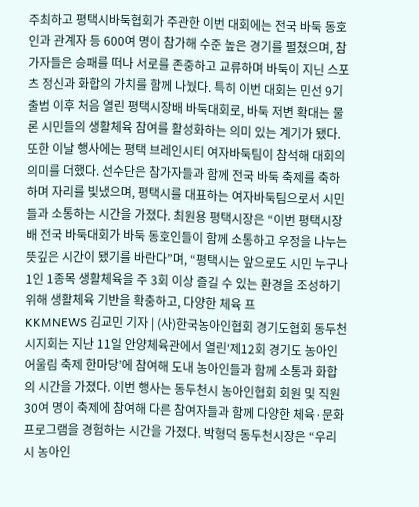주최하고 평택시바둑협회가 주관한 이번 대회에는 전국 바둑 동호인과 관계자 등 600여 명이 참가해 수준 높은 경기를 펼쳤으며, 참가자들은 승패를 떠나 서로를 존중하고 교류하며 바둑이 지닌 스포츠 정신과 화합의 가치를 함께 나눴다. 특히 이번 대회는 민선 9기 출범 이후 처음 열린 평택시장배 바둑대회로, 바둑 저변 확대는 물론 시민들의 생활체육 참여를 활성화하는 의미 있는 계기가 됐다. 또한 이날 행사에는 평택 브레인시티 여자바둑팀이 참석해 대회의 의미를 더했다. 선수단은 참가자들과 함께 전국 바둑 축제를 축하하며 자리를 빛냈으며, 평택시를 대표하는 여자바둑팀으로서 시민들과 소통하는 시간을 가졌다. 최원용 평택시장은 “이번 평택시장배 전국 바둑대회가 바둑 동호인들이 함께 소통하고 우정을 나누는 뜻깊은 시간이 됐기를 바란다”며, “평택시는 앞으로도 시민 누구나 1인 1종목 생활체육을 주 3회 이상 즐길 수 있는 환경을 조성하기 위해 생활체육 기반을 확충하고, 다양한 체육 프
KKMNEWS 김교민 기자 | (사)한국농아인협회 경기도협회 동두천시지회는 지난 11일 안양체육관에서 열린‘제12회 경기도 농아인 어울림 축제 한마당’에 참여해 도내 농아인들과 함께 소통과 화합의 시간을 가졌다. 이번 행사는 동두천시 농아인협회 회원 및 직원 30여 명이 축제에 참여해 다른 참여자들과 함께 다양한 체육·문화 프로그램을 경험하는 시간을 가졌다. 박형덕 동두천시장은 “우리 시 농아인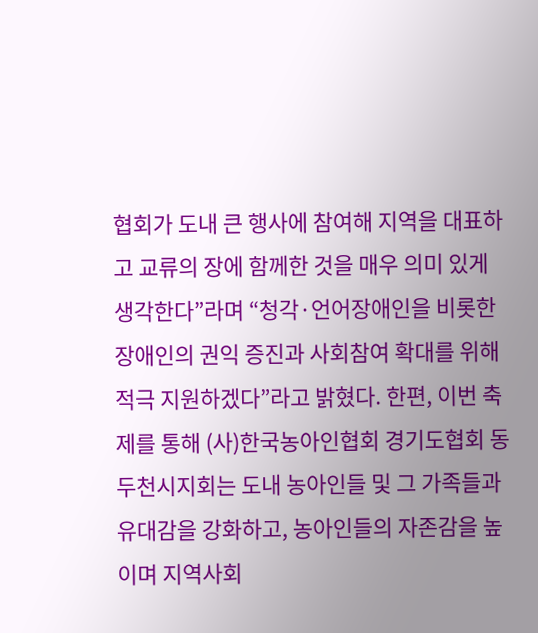협회가 도내 큰 행사에 참여해 지역을 대표하고 교류의 장에 함께한 것을 매우 의미 있게 생각한다”라며 “청각·언어장애인을 비롯한 장애인의 권익 증진과 사회참여 확대를 위해 적극 지원하겠다”라고 밝혔다. 한편, 이번 축제를 통해 (사)한국농아인협회 경기도협회 동두천시지회는 도내 농아인들 및 그 가족들과 유대감을 강화하고, 농아인들의 자존감을 높이며 지역사회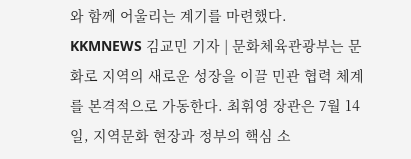와 함께 어울리는 계기를 마련했다.
KKMNEWS 김교민 기자 | 문화체육관광부는 문화로 지역의 새로운 성장을 이끌 민관 협력 체계를 본격적으로 가동한다. 최휘영 장관은 7월 14일, 지역문화 현장과 정부의 핵심 소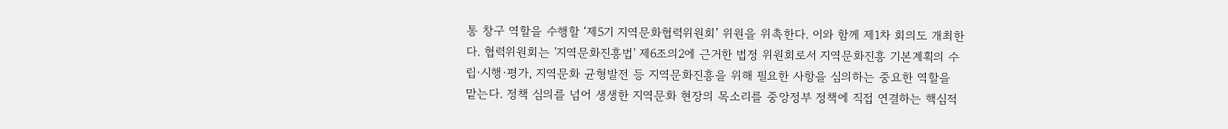통 창구 역할을 수행할 ‘제5기 지역문화협력위원회’ 위원을 위촉한다. 이와 함께 제1차 회의도 개최한다. 협력위원회는 '지역문화진흥법' 제6조의2에 근거한 법정 위원회로서 지역문화진흥 기본계획의 수립·시행·평가, 지역문화 균형발전 등 지역문화진흥을 위해 필요한 사항을 심의하는 중요한 역할을 맡는다. 정책 심의를 넘어 생생한 지역문화 현장의 목소리를 중앙정부 정책에 직접 연결하는 핵심적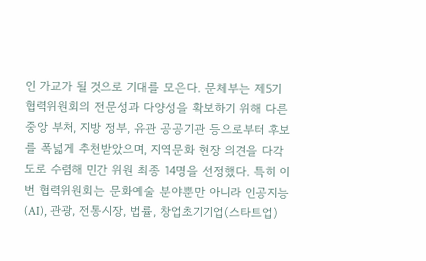인 가교가 될 것으로 기대를 모은다. 문체부는 제5기 협력위원회의 전문성과 다양성을 확보하기 위해 다른 중앙 부처, 지방 정부, 유관 공공기관 등으로부터 후보를 폭넓게 추천받았으며, 지역문화 현장 의견을 다각도로 수렴해 민간 위원 최종 14명을 선정했다. 특히 이번 협력위원회는 문화예술 분야뿐만 아니라 인공지능(AI), 관광, 전통시장, 법률, 창업초기기업(스타트업)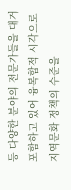등 다양한 분야의 전문가들을 대거 포함하고 있어 융복합적 시각으로 지역문화 정책의 수준을